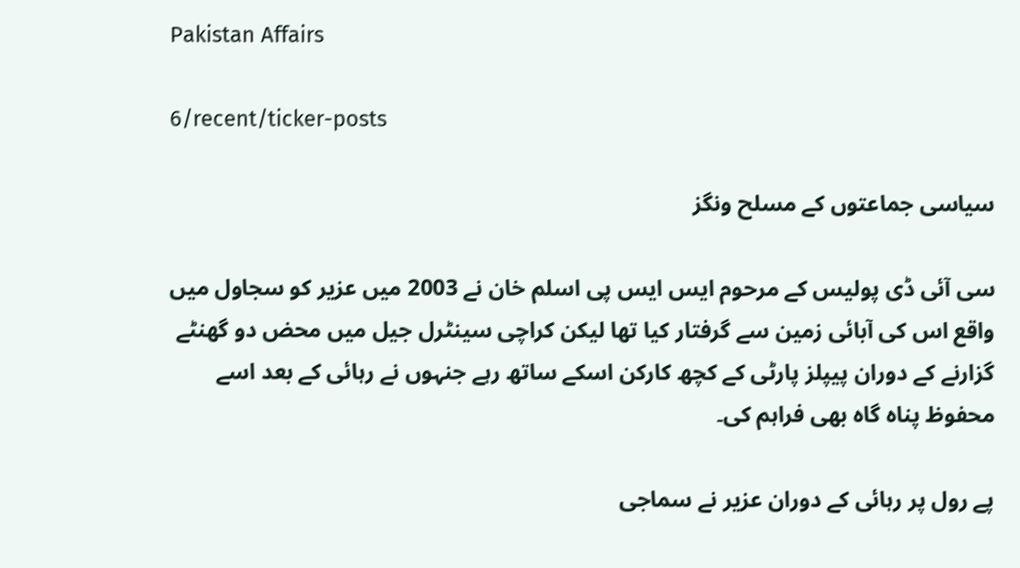Pakistan Affairs

6/recent/ticker-posts

سیاسی جماعتوں کے مسلح ونگز

سی آئی ڈی پولیس کے مرحوم ایس ایس پی اسلم خان نے 2003 میں عزیر کو سجاول میں واقع اس کی آبائی زمین سے گرفتار کیا تھا لیکن کراچی سینٹرل جیل میں محض دو گھنٹے گزارنے کے دوران پیپلز پارٹی کے کچھ کارکن اسکے ساتھ رہے جنہوں نے رہائی کے بعد اسے محفوظ پناہ گاہ بھی فراہم کی۔

پے رول پر رہائی کے دوران عزیر نے سماجی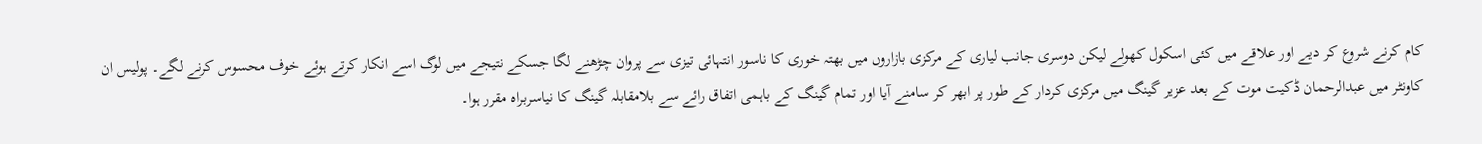کام کرنے شروع کر دیے اور علاقے میں کئی اسکول کھولے لیکن دوسری جانب لیاری کے مرکزی بازاروں میں بھتہ خوری کا ناسور انتہائی تیزی سے پروان چڑھنے لگا جسکے نتیجے میں لوگ اسے انکار کرتے ہوئے خوف محسوس کرنے لگے۔ پولیس ان کاونٹر میں عبدالرحمان ڈکیت موت کے بعد عزیر گینگ میں مرکزی کردار کے طور پر ابھر کر سامنے آیا اور تمام گینگ کے باہمی اتفاق رائے سے بلامقابلہ گینگ کا نیاسربراہ مقرر ہوا۔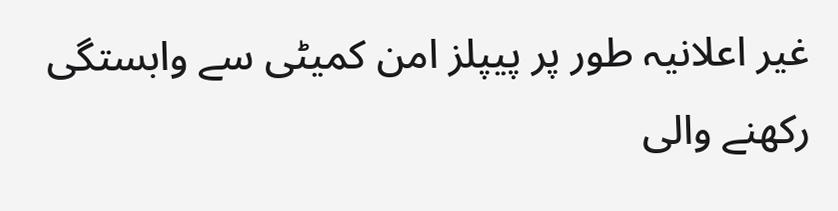غیر اعلانیہ طور پر پیپلز امن کمیٹی سے وابستگی رکھنے والی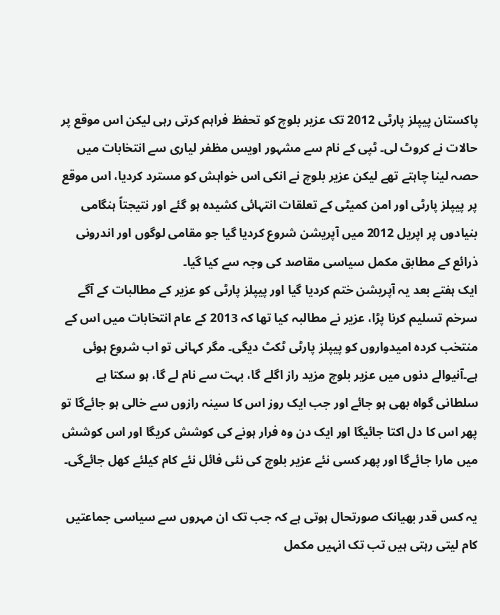پاکستان پیپلز پارٹی 2012 تک عزیر بلوچ کو تحفظ فراہم کرتی رہی لیکن اس موقع پر حالات نے کروٹ لی۔ ٹپی کے نام سے مشہور اویس مظفر لیاری سے انتخابات میں حصہ لینا چاہتے تھے لیکن عزیر بلوچ نے انکی اس خواہش کو مسترد کردیا، اس موقع پر پیپلز پارٹی اور امن کمیٹی کے تعلقات انتہائی کشیدہ ہو گئے اور نتیجتاً ہنگامی بنیادوں پر اپریل 2012 میں آپریشن شروع کردیا گیا جو مقامی لوگوں اور اندرونی ذرائع کے مطابق مکمل سیاسی مقاصد کی وجہ سے کیا گیا۔
ایک ہفتے بعد یہ آپریشن ختم کردیا گیا اور پیپلز پارٹی کو عزیر کے مطالبات کے آگے سرخم تسلیم کرنا پڑا، عزیر نے مطالبہ کیا تھا کہ 2013 کے عام انتخابات میں اس کے منتخب کردہ امیدواروں کو پیپلز پارٹی ٹکٹ دیگی۔ مگر کہانی تو اب شروع ہوئی ہے۔آنیوالے دنوں میں عزیر بلوچ مزید راز اگلے گا، بہت سے نام لے گا، ہو سکتا ہے سلطانی گواہ بھی ہو جائے اور جب ایک روز اس کا سینہ رازوں سے خالی ہو جائےگا تو پھر اس کا دل اکتا جائیگا اور ایک دن وہ فرار ہونے کی کوشش کریگا اور اس کوشش میں مارا جائےگا اور پھر کسی نئے عزیر بلوچ کی نئی فائل نئے کام کیلئے کھل جائےگی۔

یہ کس قدر بھیانک صورتحال ہوتی ہے کہ جب تک ان مہروں سے سیاسی جماعتیں کام لیتی رہتی ہیں تب تک انہیں مکمل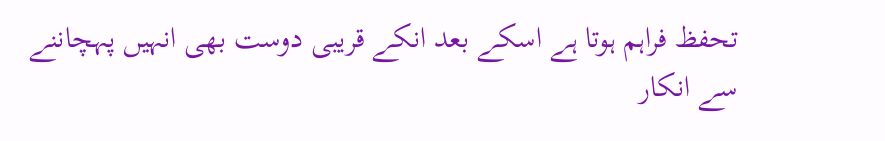تحفظ فراہم ہوتا ہے اسکے بعد انکے قریبی دوست بھی انہیں پہچاننے سے انکار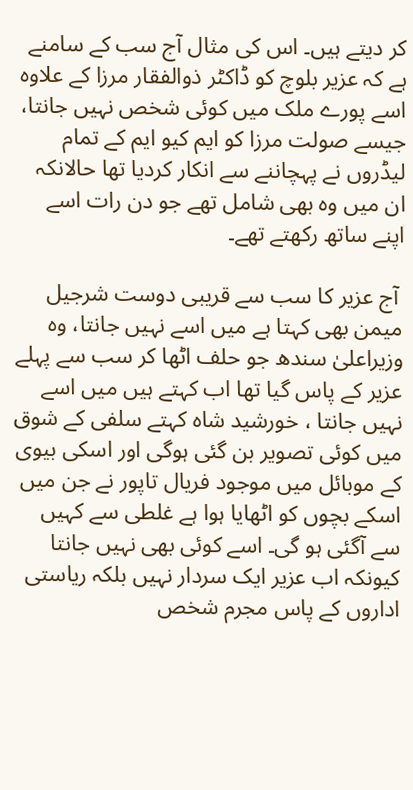کر دیتے ہیں۔ اس کی مثال آج سب کے سامنے ہے کہ عزیر بلوچ کو ڈاکٹر ذوالفقار مرزا کے علاوہ اسے پورے ملک میں کوئی شخص نہیں جانتا، جیسے صولت مرزا کو ایم کیو ایم کے تمام لیڈروں نے پہچاننے سے انکار کردیا تھا حالانکہ ان میں وہ بھی شامل تھے جو دن رات اسے اپنے ساتھ رکھتے تھے۔

 آج عزیر کا سب سے قریبی دوست شرجیل میمن بھی کہتا ہے میں اسے نہیں جانتا، وہ وزیراعلیٰ سندھ جو حلف اٹھا کر سب سے پہلے عزیر کے پاس گیا تھا اب کہتے ہیں میں اسے نہیں جانتا ، خورشید شاہ کہتے سلفی کے شوق میں کوئی تصویر بن گئی ہوگی اور اسکی بیوی کے موبائل میں موجود فریال تاپور نے جن میں اسکے بچوں کو اٹھایا ہوا ہے غلطی سے کہیں سے آگئی ہو گی۔ اسے کوئی بھی نہیں جانتا کیونکہ اب عزیر ایک سردار نہیں بلکہ ریاستی اداروں کے پاس مجرم شخص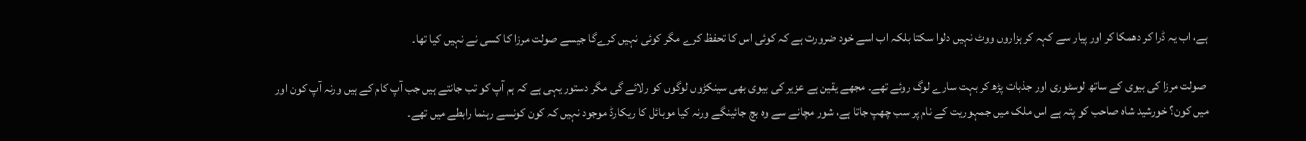ہے، اب یہ ڈرا کر دھمکا کر اور پیار سے کہہ کر ہزاروں ووٹ نہیں دلوا سکتا بلکہ اب اسے خود ضرورت ہے کہ کوئی اس کا تحفظ کرے مگر کوئی نہیں کرےگا جیسے صولت مرزا کا کسی نے نہیں کیا تھا۔

 صولت مرزا کی بیوی کے ساتھ لوسٹوری اور جذبات پڑھ کر بہت سارے لوگ روئے تھے۔ مجھے یقین ہے عزیر کی بیوی بھی سینکڑوں لوگوں کو رلائے گی مگر دستور یہی ہے کہ ہم آپ کو تب جانتے ہیں جب آپ کام کے ہیں ورنہ آپ کون اور میں کون؟ خورشید شاہ صاحب کو پتہ ہے اس ملک میں جمہوریت کے نام پر سب چھپ جاتا ہے، شور مچانے سے وہ بچ جائینگے ورنہ کیا موبائل کا ریکارڈ موجود نہیں کہ کون کونسے رہنما رابطے میں تھے۔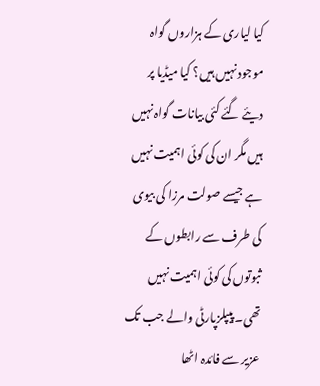کیا لیاری کے ہزاروں گواہ موجود نہیں ہیں؟ کیا میڈیا پر دیئے گئے کئی بیانات گواہ نہیں ہیں مگر ان کی کوئی اہمیت نہیں ہے جیسے صولت مرزا کی بیوی کی طرف سے رابطوں کے ثبوتوں کی کوئی اہمیت نہیں تھی۔ پیپلزپارٹی والے جب تک عزیر سے فائدہ اٹھا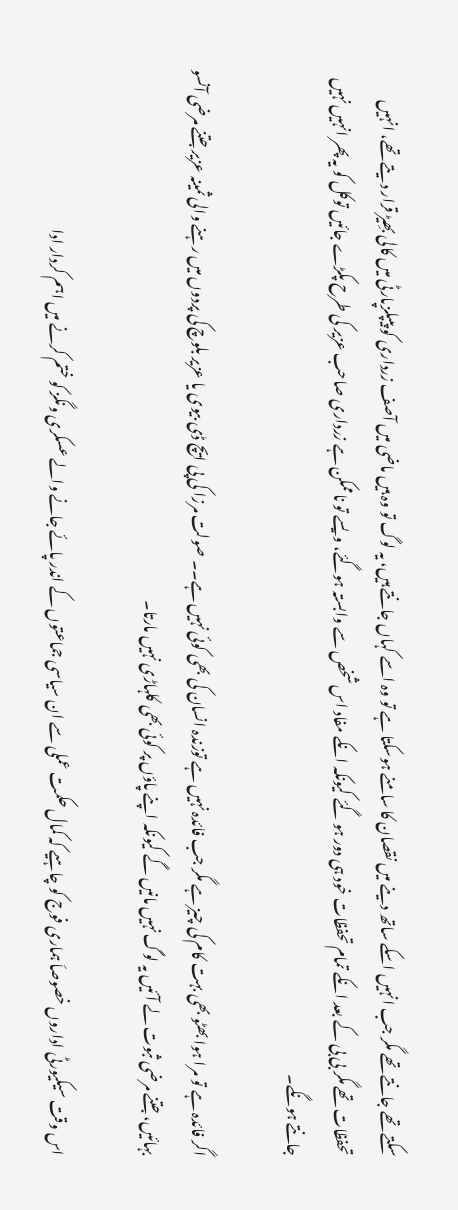سکتے تھے جانتے تھے مگر جب انہیں اسکے ساتھ دینے میں نقصان کا سامنے ہوسکتا ہے تو وہ اسے کہاں جانتے ہیں، یہ لوگ تو وہ ہیں ماضی میں آصف زرداری کو پیپلزپارٹی میں کالی بھِیڑ قرار دیتے تھے، انہیں تحفظات تھے مگر بی بی کے بعد انکے تمام تحفظات خود ہی دور ہو گئے کیونکہ انکے مفاد اس شخص سے وابستہ ہوگئے، ویسے تو ناممکن ہے زرداری صاحب عزیر کی طرح پکڑے جائیں توکل کو یہ پھر انہیں نہیں جانتے ہونگے۔

اگر فائدہ ہے تو مرا ہوا بھٹو بھی بہت کام کی چیز ہے مگر جب فائدہ نہیں ہے توزندہ انسان کی بھی کوئی نہیں ہے۔۔ صولت مرزا کی پی ایچ ڈی بیوی یا عزیر بلوچ کی پردوں میں رہنے والی ثمینہ عزیر جتنے مرضی آنسو بہائیں، جتنے مرضی ثبوت لے آئیں یہ لوگ نہیں مانیں گے کیونکہ اپنے پاؤں پر کوئی بھی کلہاڑی نہیں مارتا۔

اس وقت سیکیورٹی اداروں خصوصاَ ہماری فوج کو چاہیے کہ کمال حکمت عملی سے ان سیاسی جماعتوں کے اندر پائے جانے والے عسکری ونگز کو ختم کرنے میں اہم کردار ادا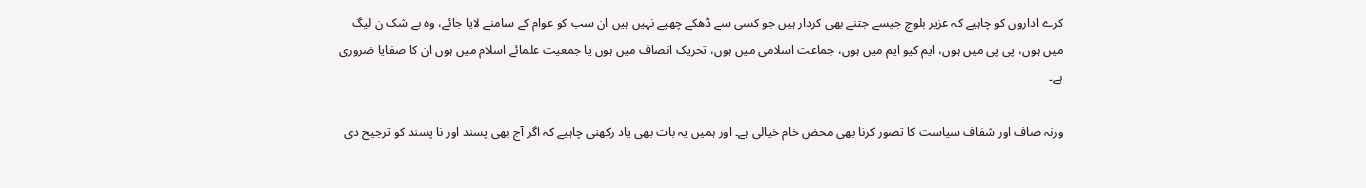کرے اداروں کو چاہیے کہ عزیر بلوچ جیسے جتنے بھی کردار ہیں جو کسی سے ڈھکے چھپے نہیں ہیں ان سب کو عوام کے سامنے لایا جائے، وہ بے شک ن لیگ میں ہوں، پی پی میں ہوں، ایم کیو ایم میں ہوں، جماعت اسلامی میں ہوں، تحریک انصاف میں ہوں یا جمعیت علمائے اسلام میں ہوں ان کا صفایا ضروری ہے۔

ورنہ صاف اور شفاف سیاست کا تصور کرنا بھی محض خام خیالی ہے۔ اور ہمیں یہ بات بھی یاد رکھنی چاہیے کہ اگر آج بھی پسند اور نا پسند کو ترجیح دی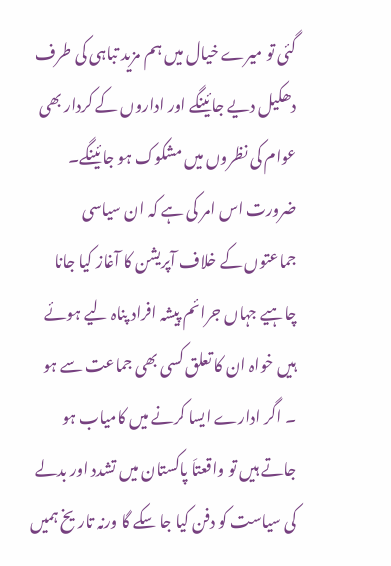گئی تو میرے خیال میں ہم مزید تباہی کی طرف دھکیل دیے جائینگے اور اداروں کے کردار بھی عوام کی نظروں میں مشکوک ہو جائینگے۔ ضرورت اس امر کی ہے کہ ان سیاسی جماعتوں کے خلاف آپریشن کا آغاز کیا جانا چاہیے جہاں جرائم پیشہ افراد پناہ لیے ہوئے ہیں خواہ ان کا تعلق کسی بھی جماعت سے ہو ۔ اگر ادارے ایسا کرنے میں کامیاب ہو جاتے ہیں تو واقعتاَ پاکستان میں تشدد اور بدلے کی سیاست کو دفن کیا جا سکے گا ورنہ تاریخ ہمیں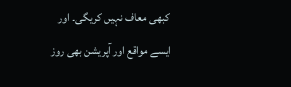کبھی معاف نہیں کریگی۔ اور ایسے مواقع اور آپریشن بھی روز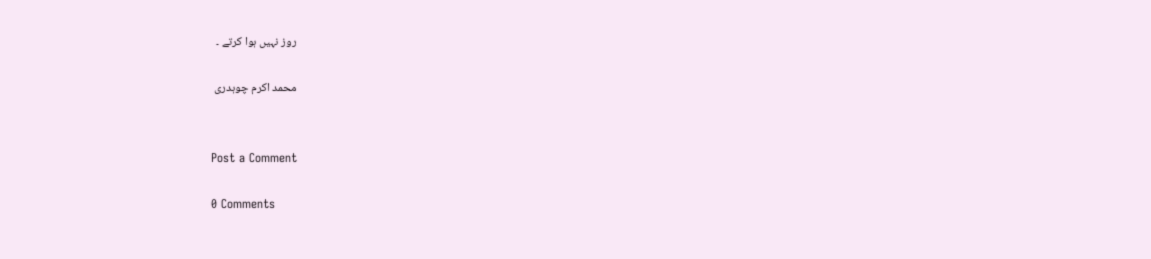روز نہیں ہوا کرتے ۔

محمد اکرم چوہدری


Post a Comment

0 Comments